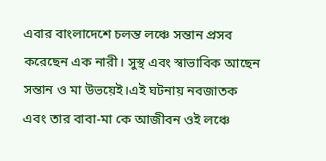এবার বাংলাদেশে চলন্ত লঞ্চে সন্তান প্রসব করেছেন এক নারী। সুস্থ এবং স্বাভাবিক আছেন সন্তান ও মা উভয়েই।এই ঘটনায় নবজাতক এবং তার বাবা-মা কে আজীবন ওই লঞ্চে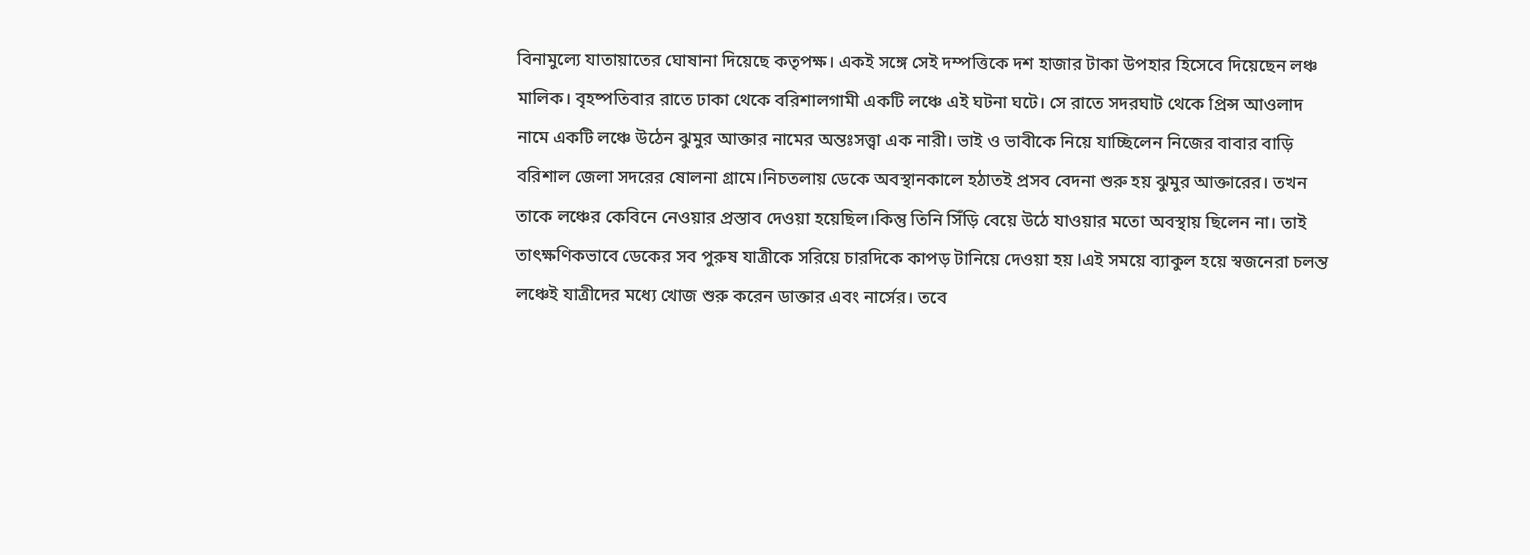বিনামুল্যে যাতায়াতের ঘোষানা দিয়েছে কতৃপক্ষ। একই সঙ্গে সেই দম্পত্তিকে দশ হাজার টাকা উপহার হিসেবে দিয়েছেন লঞ্চ মালিক। বৃহষ্পতিবার রাতে ঢাকা থেকে বরিশালগামী একটি লঞ্চে এই ঘটনা ঘটে। সে রাতে সদরঘাট থেকে প্রিন্স আওলাদ নামে একটি লঞ্চে উঠেন ঝুমুর আক্তার নামের অন্তঃসত্ত্বা এক নারী। ভাই ও ভাবীকে নিয়ে যাচ্ছিলেন নিজের বাবার বাড়ি বরিশাল জেলা সদরের ষোলনা গ্রামে।নিচতলায় ডেকে অবস্থানকালে হঠাতই প্রসব বেদনা শুরু হয় ঝুমুর আক্তারের। তখন তাকে লঞ্চের কেবিনে নেওয়ার প্রস্তাব দেওয়া হয়েছিল।কিন্তু তিনি সিঁড়ি বেয়ে উঠে যাওয়ার মতো অবস্থায় ছিলেন না। তাই তাৎক্ষণিকভাবে ডেকের সব পুরুষ যাত্রীকে সরিয়ে চারদিকে কাপড় টানিয়ে দেওয়া হয় lএই সময়ে ব্যাকুল হয়ে স্বজনেরা চলন্ত লঞ্চেই যাত্রীদের মধ্যে খোজ শুরু করেন ডাক্তার এবং নার্সের। তবে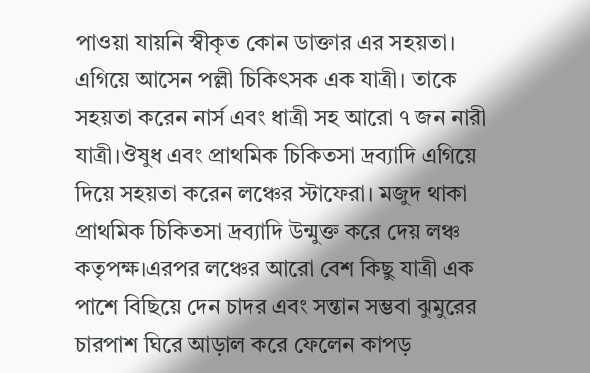পাওয়া যায়নি স্বীকৃত কোন ডাক্তার এর সহয়তা। এগিয়ে আসেন পল্লী চিকিৎসক এক যাত্রী। তাকে সহয়তা করেন নার্স এবং ধাত্রী সহ আরো ৭ জন নারী যাত্রী।ঔষুধ এবং প্রাথমিক চিকিতসা দ্রব্যাদি এগিয়ে দিয়ে সহয়তা করেন লঞ্চের স্টাফেরা। মজুদ থাকা প্রাথমিক চিকিতসা দ্রব্যাদি উন্মুক্ত করে দেয় লঞ্চ কতৃপক্ষ।এরপর লঞ্চের আরো বেশ কিছু যাত্রী এক পাশে বিছিয়ে দেন চাদর এবং সন্তান সম্ভবা ঝুমুরের চারপাশ ঘিরে আড়াল করে ফেলেন কাপড়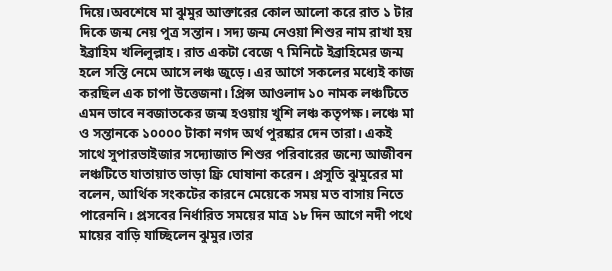দিয়ে।অবশেষে মা ঝুমুর আক্তারের কোল আলো করে রাত ১ টার দিকে জন্ম নেয় পুত্র সন্তান। সদ্য জন্ম নেওয়া শিশুর নাম রাখা হয় ইব্রাহিম খলিলুল্লাহ। রাত একটা বেজে ৭ মিনিটে ইব্রাহিমের জন্ম হলে সস্তি নেমে আসে লঞ্চ জুড়ে। এর আগে সকলের মধ্যেই কাজ করছিল এক চাপা উত্তেজনা। প্রিন্স আওলাদ ১০ নামক লঞ্চটিতে এমন ভাবে নবজাতকের জন্ম হওয়ায় খুশি লঞ্চ কতৃপক্ষ। লঞ্চে মা ও সন্তানকে ১০০০০ টাকা নগদ অর্থ পুরষ্কার দেন তারা। একই সাথে সুপারভাইজার সদ্যোজাত শিশুর পরিবারের জন্যে আজীবন লঞ্চটিতে যাতায়াত ভাড়া ফ্রি ঘোষানা করেন। প্রসুতি ঝুমুরের মা বলেন, আর্থিক সংকটের কারনে মেয়েকে সময় মত বাসায় নিতে পারেননি। প্রসবের নির্ধারিত সময়ের মাত্র ১৮ দিন আগে নদী পথে মায়ের বাড়ি যাচ্ছিলেন ঝুমুর।তার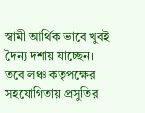স্বামী আর্থিক ভাবে খুবই দৈন্য দশায় যাচ্ছেন। তবে লঞ্চ কতৃপক্ষের সহযোগিতায় প্রসুতির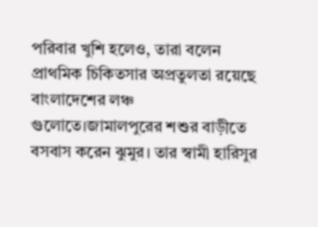পরিবার খুশি হলেও, তারা বলেন প্রাথমিক চিকিতসার অপ্রতুলতা রয়েছে বাংলাদেশের লঞ্চ গুলোতে।জামালপুরের শশুর বাড়ীতে বসবাস করেন ঝুমুর। তার স্বামী হারিসুর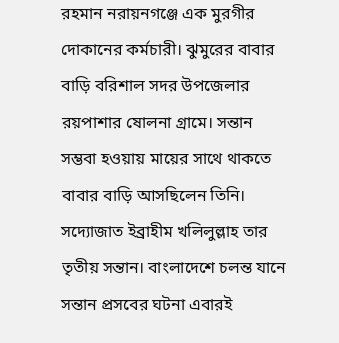রহমান নরায়নগঞ্জে এক মুরগীর দোকানের কর্মচারী। ঝুমুরের বাবার বাড়ি বরিশাল সদর উপজেলার রয়পাশার ষোলনা গ্রামে। সন্তান সম্ভবা হওয়ায় মায়ের সাথে থাকতে বাবার বাড়ি আসছিলেন তিনি। সদ্যোজাত ইব্রাহীম খলিলুল্লাহ তার তৃতীয় সন্তান। বাংলাদেশে চলন্ত যানে সন্তান প্রসবের ঘটনা এবারই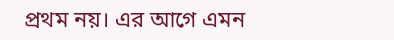প্রথম নয়। এর আগে এমন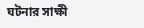ঘটনার সাক্ষী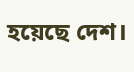হয়েছে দেশ।